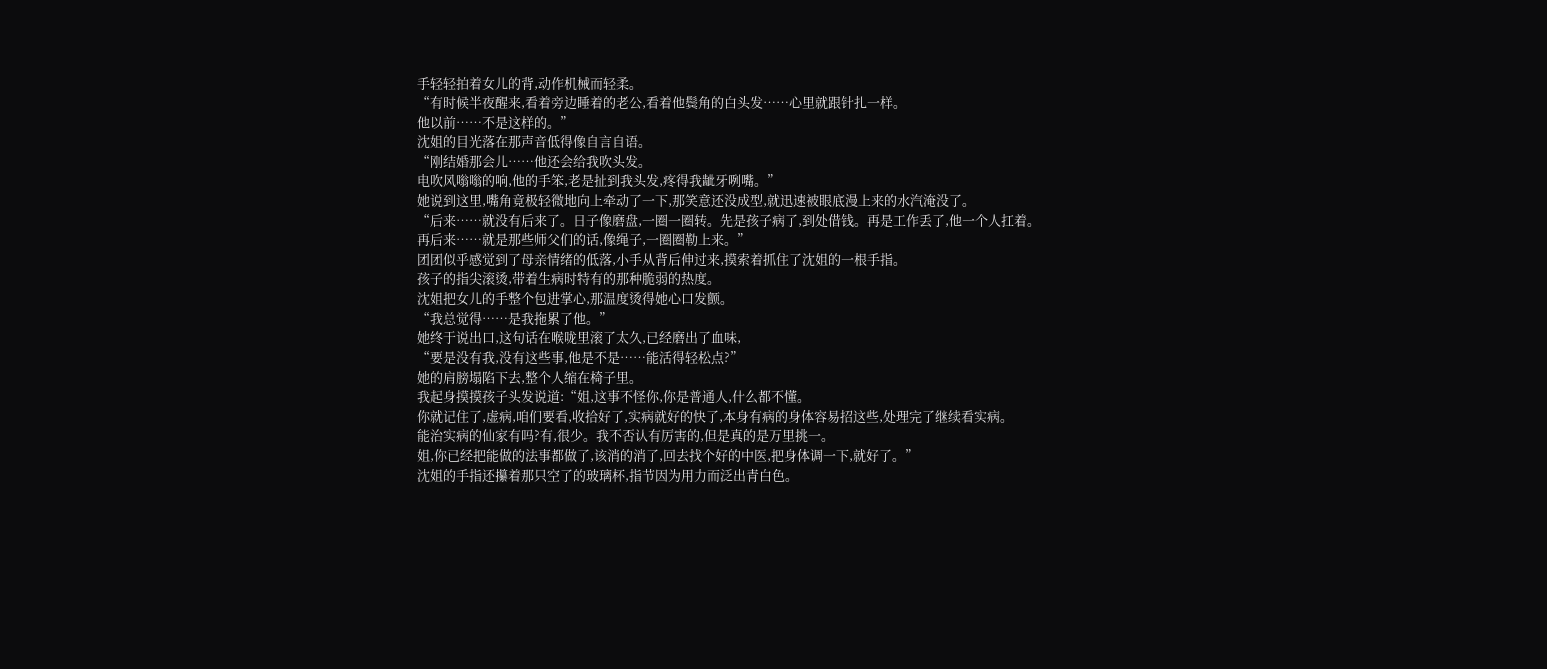手轻轻拍着女儿的背,动作机械而轻柔。
“有时候半夜醒来,看着旁边睡着的老公,看着他鬓角的白头发……心里就跟针扎一样。
他以前……不是这样的。”
沈姐的目光落在那声音低得像自言自语。
“刚结婚那会儿……他还会给我吹头发。
电吹风嗡嗡的响,他的手笨,老是扯到我头发,疼得我龇牙咧嘴。”
她说到这里,嘴角竟极轻微地向上牵动了一下,那笑意还没成型,就迅速被眼底漫上来的水汽淹没了。
“后来……就没有后来了。日子像磨盘,一圈一圈转。先是孩子病了,到处借钱。再是工作丢了,他一个人扛着。
再后来……就是那些师父们的话,像绳子,一圈圈勒上来。”
团团似乎感觉到了母亲情绪的低落,小手从背后伸过来,摸索着抓住了沈姐的一根手指。
孩子的指尖滚烫,带着生病时特有的那种脆弱的热度。
沈姐把女儿的手整个包进掌心,那温度烫得她心口发颤。
“我总觉得……是我拖累了他。”
她终于说出口,这句话在喉咙里滚了太久,已经磨出了血味,
“要是没有我,没有这些事,他是不是……能活得轻松点?”
她的肩膀塌陷下去,整个人缩在椅子里。
我起身摸摸孩子头发说道:“姐,这事不怪你,你是普通人,什么都不懂。
你就记住了,虚病,咱们要看,收拾好了,实病就好的快了,本身有病的身体容易招这些,处理完了继续看实病。
能治实病的仙家有吗?有,很少。我不否认有厉害的,但是真的是万里挑一。
姐,你已经把能做的法事都做了,该消的消了,回去找个好的中医,把身体调一下,就好了。”
沈姐的手指还攥着那只空了的玻璃杯,指节因为用力而泛出青白色。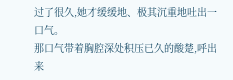过了很久,她才缓缓地、极其沉重地吐出一口气。
那口气带着胸腔深处积压已久的酸楚,呼出来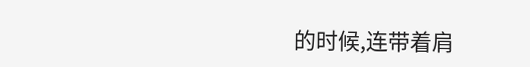的时候,连带着肩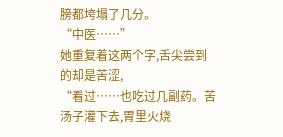膀都垮塌了几分。
“中医……”
她重复着这两个字,舌尖尝到的却是苦涩,
“看过……也吃过几副药。苦汤子灌下去,胃里火烧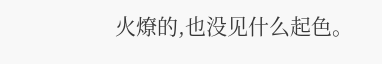火燎的,也没见什么起色。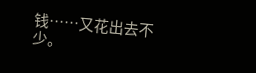钱……又花出去不少。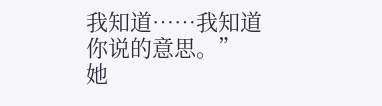我知道……我知道你说的意思。”
她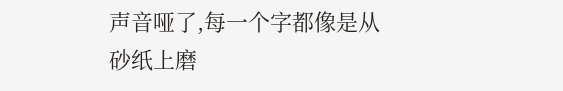声音哑了,每一个字都像是从砂纸上磨